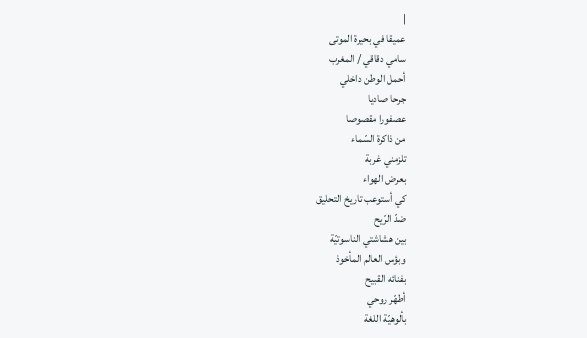|
عميقا في بحيرة الموتى
سامي دقاقي / المغرب
أحمل الوطن داخلي
جرحا صاديا
عصفورا مقصوصا
من ذاكرة السّماء
تلزمني غربة
بعرض الهواء
كي أستوعب تاريخ التحليق
ضدّ الرّيح
بين هشاشتي الناسوتيّة
وبؤس العالم المأخوذ
بفنائه القبيح
أطهّر روحي
بألوهيّة اللغة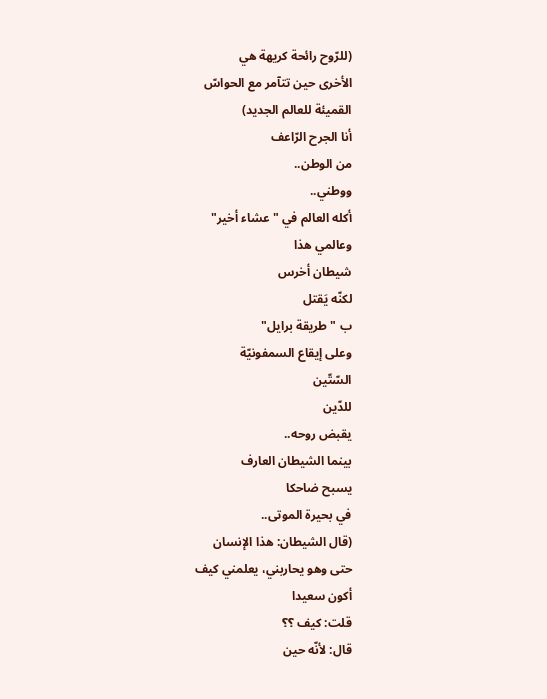(للرّوح رائحة كريهة هي
الأخرى حين تتآمر مع الحواسّ
القميئة للعالم الجديد)
أنا الجرح الرّاعف
من الوطن..
ووطني..
أكله العالم في "عشاء أخير"
وعالمي هذا
شيطان أخرس
لكنّه يَقتل
ب " طريقة برايل"
وعلى إيقاع السمفونيّة
السّتّين
للدّين
يقبض روحه..
بينما الشيطان العارف
يسبح ضاحكا
في بحيرة الموتى..
(قال الشيطان: هذا الإنسان
حتى وهو يحاربني، يعلمني كيف
أكون سعيدا
قلت: كيف ؟؟
قال: لأنّه حين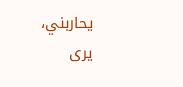يحاربني، يرى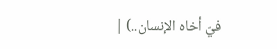فيّ أخاه الإنسان..) |